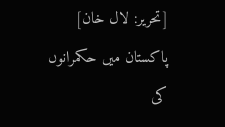[تحریر: لال خان]
پاکستان میں حکمرانوں کی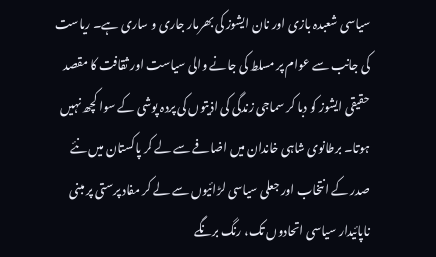سیاسی شعبدہ بازی اور نان ایشوز کی بھرمار جاری و ساری ہے۔ ریاست کی جانب سے عوام پر مسلط کی جانے والی سیاست اور ثقافت کا مقصد حقیقی ایشوز کو دبا کر سماجی زندگی کی اذیتوں کی پردہ پوشی کے سوا کچھ نہیں ہوتا۔ برطانوی شاہی خاندان میں اضافے سے لے کر پاکستان میں نئے صدر کے انتخاب اور جعلی سیاسی لڑائیوں سے لے کر مفاد پرستی پر مبنی ناپائیدار سیاسی اتحادوں تک، رنگ برنگے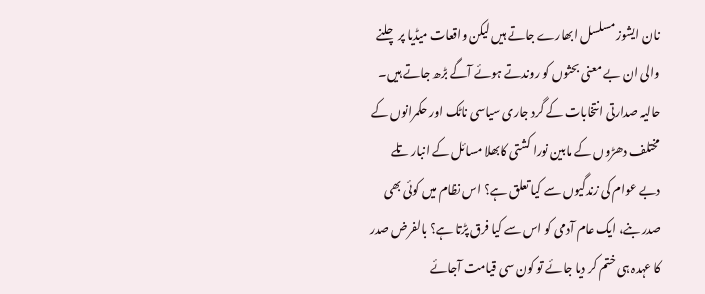نان ایشوز مسلسل ابھارے جاتے ہیں لیکن واقعات میڈیا پر چلنے والی ان بے معنی بحثوں کو روندتے ہوئے آگے بڑھ جاتے ہیں۔
حالیہ صدارتی انتخابات کے گرد جاری سیاسی ناٹک اور حکمرانوں کے مختلف دھڑوں کے مابین نورا کشتی کابھلا مسائل کے انبار تلے دبے عوام کی زندگیوں سے کیا تعلق ہے؟ اس نظام میں کوئی بھی صدر بنے، ایک عام آدمی کو اس سے کیا فرق پڑتا ہے؟ بالفرض صدر کا عہدہ ہی ختم کر دیا جائے تو کون سی قیامت آجائے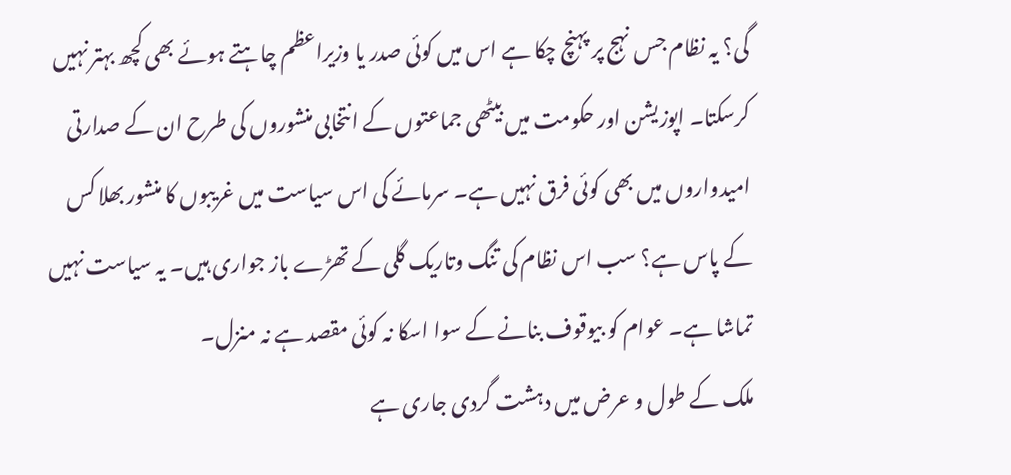گی؟ یہ نظام جس نہج پر پہنچ چکا ہے اس میں کوئی صدر یا وزیراعظم چاہتے ہوئے بھی کچھ بہتر نہیں کرسکتا۔ اپوزیشن اور حکومت میں بیٹھی جماعتوں کے انتخابی منشوروں کی طرح ان کے صدارتی امیدواروں میں بھی کوئی فرق نہیں ہے۔ سرمائے کی اس سیاست میں غریبوں کا منشور بھلا کس کے پاس ہے؟ سب اس نظام کی تنگ وتاریک گلی کے تھڑے باز جواری ہیں۔ یہ سیاست نہیں تماشا ہے۔ عوام کو بیوقوف بنانے کے سوا اسکا نہ کوئی مقصد ہے نہ منزل۔
ملک کے طول و عرض میں دہشت گردی جاری ہے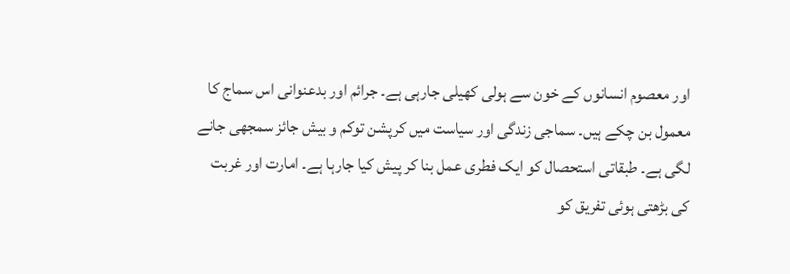اور معصوم انسانوں کے خون سے ہولی کھیلی جارہی ہے۔ جرائم اور بدعنوانی اس سماج کا معمول بن چکے ہیں۔ سماجی زندگی اور سیاست میں کرپشن توکم و بیش جائز سمجھی جانے لگی ہے۔ طبقاتی استحصال کو ایک فطری عمل بنا کر پیش کیا جارہا ہے۔ امارت اور غربت کی بڑھتی ہوئی تفریق کو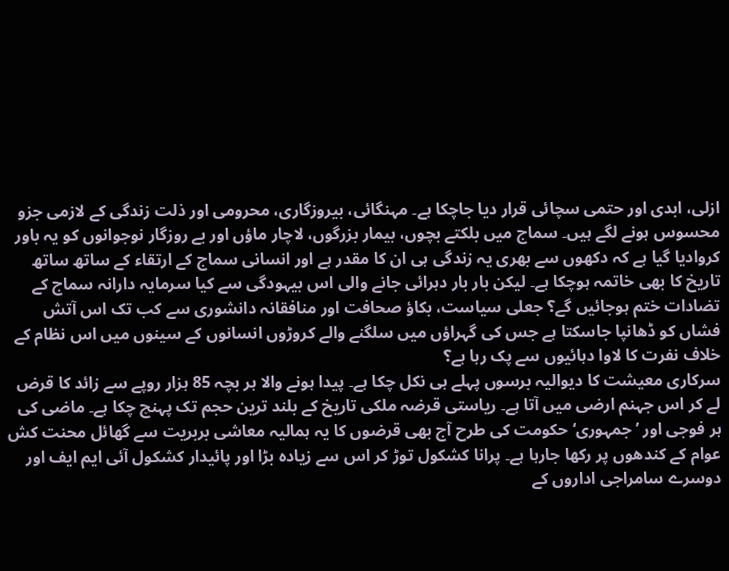ازلی، ابدی اور حتمی سچائی قرار دیا جاچکا ہے۔ مہنگائی، بیروزگاری، محرومی اور ذلت زندگی کے لازمی جزو محسوس ہونے لگے ہیں۔ سماج میں بلکتے بچوں، بیمار بزرگوں، لاچار ماؤں اور بے روزگار نوجوانوں کو یہ باور کروادیا گیا ہے کہ دکھوں سے بھری یہ زندگی ہی ان کا مقدر ہے اور انسانی سماج کے ارتقاء کے ساتھ ساتھ تاریخ کا بھی خاتمہ ہوچکا ہے۔ لیکن بار بار دہرائی جانے والی اس بیہودگی سے کیا سرمایہ دارانہ سماج کے تضادات ختم ہوجائیں گے؟ جعلی سیاست، بکاؤ صحافت اور منافقانہ دانشوری سے کب تک اس آتش فشاں کو ڈھانپا جاسکتا ہے جس کی گہراؤں میں سلگنے والے کروڑوں انسانوں کے سینوں میں اس نظام کے خلاف نفرت کا لاوا دہائیوں سے پک رہا ہے؟
سرکاری معیشت کا دیوالیہ برسوں پہلے ہی نکل چکا ہے۔ پیدا ہونے والا ہر بچہ 85 ہزار روپے سے زائد کا قرض لے کر اس جہنم ارضی میں آتا ہے۔ ریاستی قرضہ ملکی تاریخ کے بلند ترین حجم تک پہنچ چکا ہے۔ ماضی کی ہر فوجی اور ’جمہوری‘ حکومت کی طرح آج بھی قرضوں کا یہ ہمالیہ معاشی بربریت سے گھائل محنت کش عوام کے کندھوں پر رکھا جارہا ہے۔ پرانا کشکول توڑ کر اس سے زیادہ بڑا اور پائیدار کشکول آئی ایم ایف اور دوسرے سامراجی اداروں کے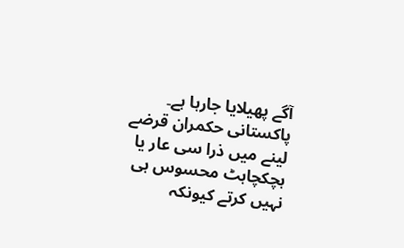آگے پھیلایا جارہا ہے۔ پاکستانی حکمران قرضے لینے میں ذرا سی عار یا ہچکچاہٹ محسوس ہی نہیں کرتے کیونکہ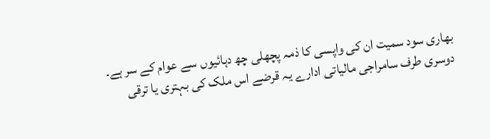بھاری سود سمیت ان کی واپسی کا ذمہ پچھلی چھ دہائیوں سے عوام کے سر ہے۔ دوسری طرف سامراجی مالیاتی ادارے یہ قرضے اس ملک کی بہتری یا ترقی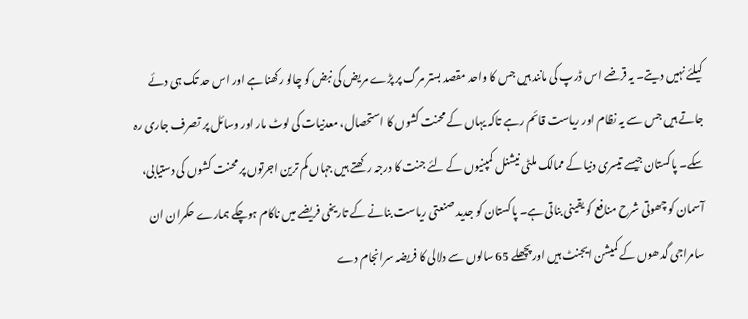کیلئے نہیں دیتے۔ یہ قرضے اس ڈرپ کی مانند ہیں جس کا واحد مقصد بستر مرگ پر پڑے مریض کی نبض کو چالو رکھنا ہے اور اس حد تک ہی دئے جاتے ہیں جس سے یہ نظام اور ریاست قائم رہے تاکہ یہاں کے محنت کشوں کا استحصال، معدنیات کی لوٹ مار اور وسائل پر تصرف جاری رہ سکے۔ پاکستان جیسے تیسری دنیا کے ممالک ملٹی نیشنل کمپنیوں کے لئے جنت کا درجہ رکھتے ہیں جہاں کم ترین اجرتوں پر محنت کشوں کی دستیابی، آسمان کو چھوتی شرح منافع کو یقینی بناتی ہے۔ پاکستان کو جدید صنعتی ریاست بنانے کے تاریخی فریضے میں ناکام ہوچکے ہمارے حکمران ان سامراجی گدھوں کے کمیشن ایجنٹ ہیں اور پچھلے 65 سالوں سے دلالی کا فریضہ سرانجام دے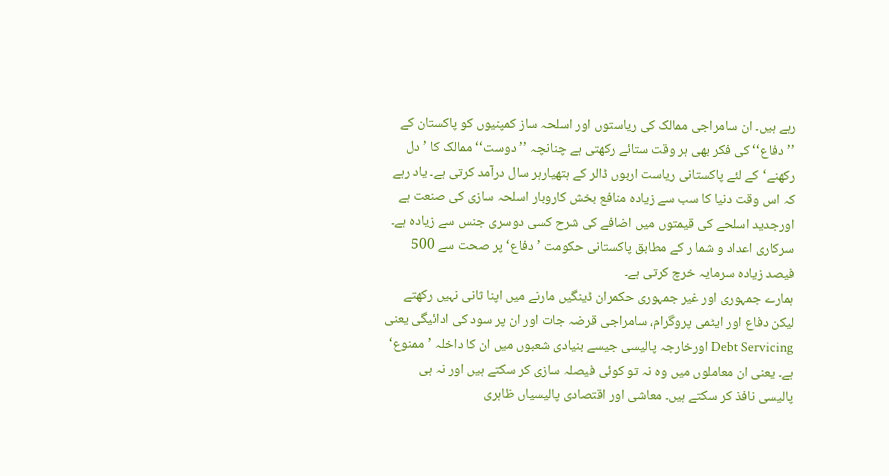رہے ہیں۔ ان سامراجی ممالک کی ریاستوں اور اسلحہ ساز کمپنیوں کو پاکستان کے ’’دفاع‘‘ کی فکر بھی ہر وقت ستائے رکھتی ہے چنانچہ ’’دوست‘‘ ممالک کا ’دل رکھنے‘کے لئے پاکستانی ریاست اربوں ڈالر کے ہتھیارہر سال درآمد کرتی ہے۔ یاد رہے کہ اس وقت دنیا کا سب سے زیادہ منافع بخش کاروبار اسلحہ سازی کی صنعت ہے اورجدید اسلحے کی قیمتوں میں اضافے کی شرح کسی دوسری جنس سے زیادہ ہے۔ سرکاری اعداد و شما ر کے مطابق پاکستانی حکومت ’دفاع‘ پر صحت سے 500 فیصد زیادہ سرمایہ خرچ کرتی ہے۔
ہمارے جمہوری اور غیر جمہوری حکمران ڈینگیں مارنے میں اپنا ثانی نہیں رکھتے لیکن دفاع اور ایٹمی پروگرام، سامراجی قرضہ جات اور ان پر سود کی ادائیگی یعنی Debt Servicing اورخارجہ پالیسی جیسے بنیادی شعبوں میں ان کا داخلہ ’ممنوع‘ ہے۔ یعنی ان معاملوں میں وہ نہ تو کوئی فیصلہ سازی کر سکتے ہیں اور نہ ہی پالیسی نافذ کر سکتے ہیں۔ معاشی اور اقتصادی پالیسیاں ظاہری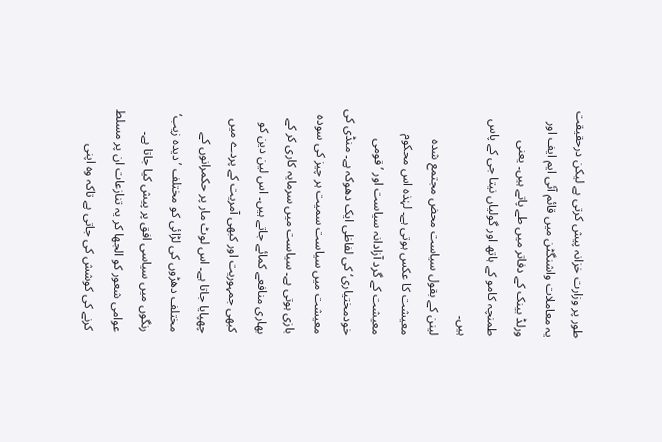طور پر وزارت خزانہ پیش کرتی ہے لیکن درحقیقت یہ معاملات واشنگٹن میں قائم آئی ایم ایف اور ورلڈ بینک کے دفاتر میں طے پاتے ہیں۔ یعنی طمنچہ کامو کے ہاتھ اور گولیاں نیتا جی کے پاس ہیں۔
لینن کے بقول سیاست محض مجتمع شدہ معیشت کا عکس ہوتی ہے۔ لہٰذہ اس محکوم معیشت کے گرد آزادانہ سیاست اور ’قومی خودمختیاری‘ کی لفاظی ایک دھوکہ ہے۔ منڈی کی معیشت میں سیاست سمیت ہر چیز کی سودہ بازی ہوتی ہے۔ سیاست میں سرمایہ کاری کر کے بھاری منافعے کمائے جاتے ہیں۔ اس لین دین کو کبھی جمہوریت اور کبھی آمریت کے پردے میں چھپایا جاتا ہے۔ اس لوٹ مار پر حکمرانوں کے مختلف دھڑوں کی لڑائی کو مختلف ’دیدہ زیب‘ رنگوں میں سیاسی افق پر پیش کیا جاتا ہے۔ عوامی شعور کو الجھا کر یہ تنازعات ان پر مسلط کرنے کی کوشش کی جاتی ہے تاکہ وہ اپنی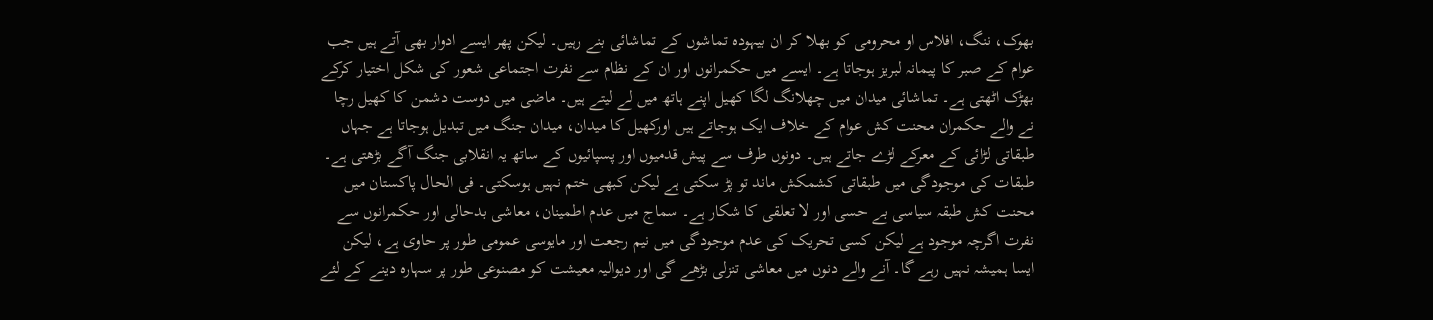بھوک، ننگ، افلاس او محرومی کو بھلا کر ان بیہودہ تماشوں کے تماشائی بنے رہیں۔ لیکن پھر ایسے ادوار بھی آتے ہیں جب عوام کے صبر کا پیمانہ لبریز ہوجاتا ہے۔ ایسے میں حکمرانوں اور ان کے نظام سے نفرت اجتماعی شعور کی شکل اختیار کرکے بھڑک اٹھتی ہے۔ تماشائی میدان میں چھلانگ لگا کھیل اپنے ہاتھ میں لے لیتے ہیں۔ ماضی میں دوست دشمن کا کھیل رچا نے والے حکمران محنت کش عوام کے خلاف ایک ہوجاتے ہیں اورکھیل کا میدان، میدان جنگ میں تبدیل ہوجاتا ہے جہاں طبقاتی لڑائی کے معرکے لڑے جاتے ہیں۔ دونوں طرف سے پیش قدمیوں اور پسپائیوں کے ساتھ یہ انقلابی جنگ آگے بڑھتی ہے۔
طبقات کی موجودگی میں طبقاتی کشمکش ماند تو پڑ سکتی ہے لیکن کبھی ختم نہیں ہوسکتی۔ فی الحال پاکستان میں محنت کش طبقہ سیاسی بے حسی اور لا تعلقی کا شکار ہے۔ سماج میں عدم اطمینان، معاشی بدحالی اور حکمرانوں سے نفرت اگرچہ موجود ہے لیکن کسی تحریک کی عدم موجودگی میں نیم رجعت اور مایوسی عمومی طور پر حاوی ہے، لیکن ایسا ہمیشہ نہیں رہے گا۔ آنے والے دنوں میں معاشی تنزلی بڑھے گی اور دیوالیہ معیشت کو مصنوعی طور پر سہارہ دینے کے لئے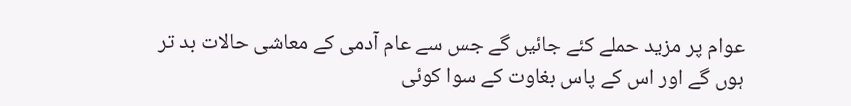عوام پر مزید حملے کئے جائیں گے جس سے عام آدمی کے معاشی حالات بد تر ہوں گے اور اس کے پاس بغاوت کے سوا کوئی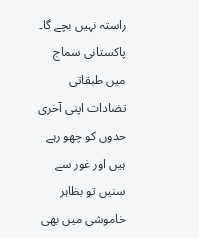راستہ نہیں بچے گا۔ پاکستانی سماج میں طبقاتی تضادات اپنی آخری حدوں کو چھو رہے ہیں اور غور سے سنیں تو بظاہر خاموشی میں بھی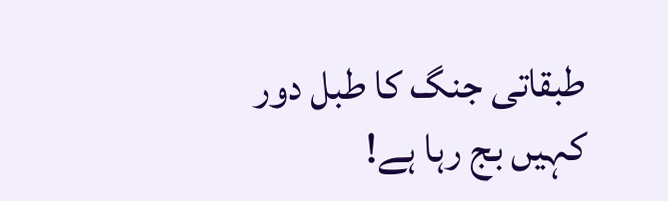طبقاتی جنگ کا طبل دور کہیں بج رہا ہے!